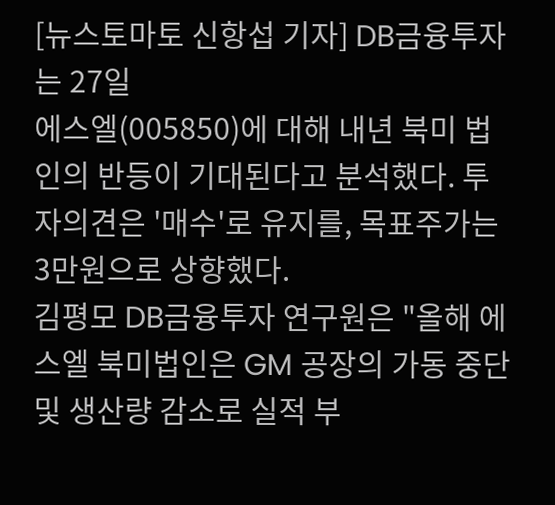[뉴스토마토 신항섭 기자] DB금융투자는 27일
에스엘(005850)에 대해 내년 북미 법인의 반등이 기대된다고 분석했다. 투자의견은 '매수'로 유지를, 목표주가는 3만원으로 상향했다.
김평모 DB금융투자 연구원은 "올해 에스엘 북미법인은 GM 공장의 가동 중단 및 생산량 감소로 실적 부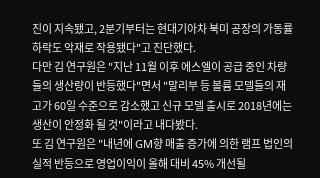진이 지속됐고, 2분기부터는 현대기아차 북미 공장의 가동률 하락도 악재로 작용됐다"고 진단했다.
다만 김 연구원은 "지난 11월 이후 에스엘이 공급 중인 차량들의 생산량이 반등했다"면서 "말리부 등 볼륨 모델들의 재고가 60일 수준으로 감소했고 신규 모델 출시로 2018년에는 생산이 안정화 될 것"이라고 내다봤다.
또 김 연구원은 "내년에 GM향 매출 증가에 의한 램프 법인의 실적 반등으로 영업이익이 올해 대비 45% 개선될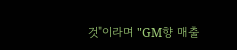것"이라며 "GM향 매출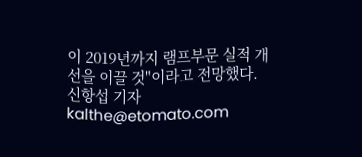이 2019년까지 램프부문 실적 개선을 이끌 것"이라고 전망했다.
신항섭 기자 kalthe@etomato.com